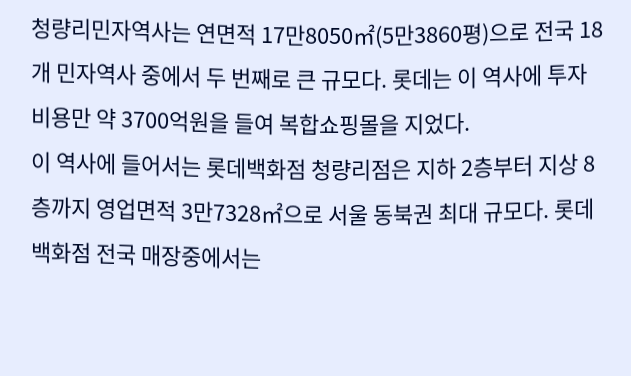청량리민자역사는 연면적 17만8050㎡(5만3860평)으로 전국 18개 민자역사 중에서 두 번째로 큰 규모다. 롯데는 이 역사에 투자비용만 약 3700억원을 들여 복합쇼핑몰을 지었다.
이 역사에 들어서는 롯데백화점 청량리점은 지하 2층부터 지상 8층까지 영업면적 3만7328㎡으로 서울 동북권 최대 규모다. 롯데백화점 전국 매장중에서는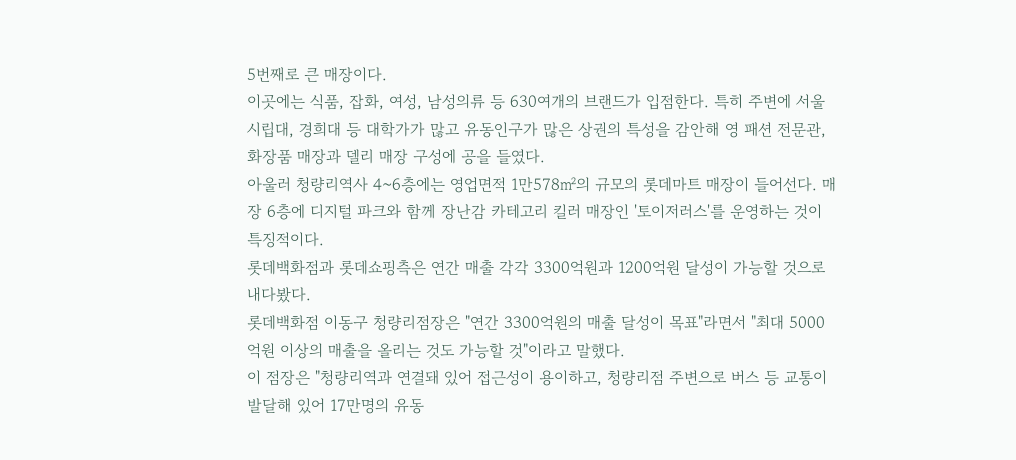5번째로 큰 매장이다.
이곳에는 식품, 잡화, 여성, 남성의류 등 630여개의 브랜드가 입점한다. 특히 주변에 서울시립대, 경희대 등 대학가가 많고 유동인구가 많은 상권의 특성을 감안해 영 패션 전문관, 화장품 매장과 델리 매장 구성에 공을 들였다.
아울러 청량리역사 4~6층에는 영업면적 1만578㎡의 규모의 롯데마트 매장이 들어선다. 매장 6층에 디지털 파크와 함께 장난감 카테고리 킬러 매장인 '토이저러스'를 운영하는 것이 특징적이다.
롯데백화점과 롯데쇼핑측은 연간 매출 각각 3300억원과 1200억원 달성이 가능할 것으로 내다봤다.
롯데백화점 이동구 청량리점장은 "연간 3300억원의 매출 달성이 목표"라면서 "최대 5000억원 이상의 매출을 올리는 것도 가능할 것"이라고 말했다.
이 점장은 "청량리역과 연결돼 있어 접근성이 용이하고, 청량리점 주변으로 버스 등 교통이 발달해 있어 17만명의 유동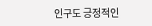인구도 긍정적인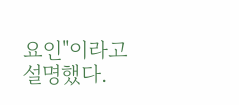요인"이라고 설명했다.